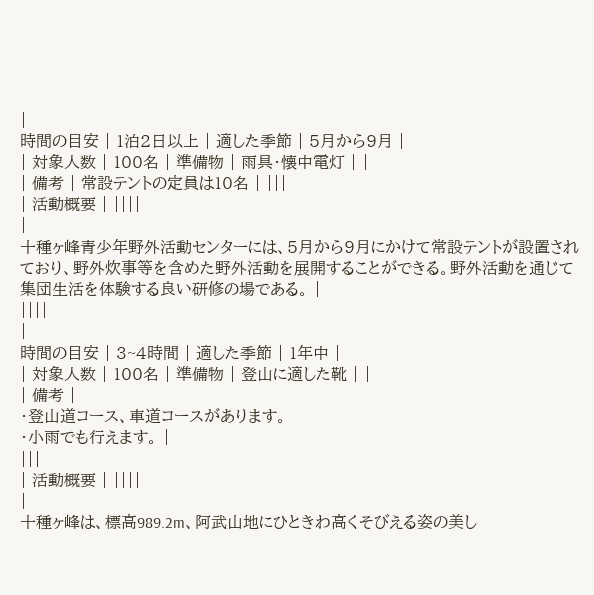|
時間の目安 | 1泊2日以上 | 適した季節 | 5月から9月 |
| 対象人数 | 100名 | 準備物 | 雨具・懐中電灯 | |
| 備考 | 常設テントの定員は10名 | |||
| 活動概要 | ||||
|
十種ヶ峰青少年野外活動センターには、5月から9月にかけて常設テントが設置されており、野外炊事等を含めた野外活動を展開することができる。野外活動を通じて集団生活を体験する良い研修の場である。 |
||||
|
時間の目安 | 3~4時間 | 適した季節 | 1年中 |
| 対象人数 | 100名 | 準備物 | 登山に適した靴 | |
| 備考 |
・登山道コース、車道コースがあります。
・小雨でも行えます。 |
|||
| 活動概要 | ||||
|
十種ヶ峰は、標高989.2m、阿武山地にひときわ高くそびえる姿の美し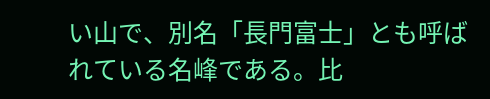い山で、別名「長門富士」とも呼ばれている名峰である。比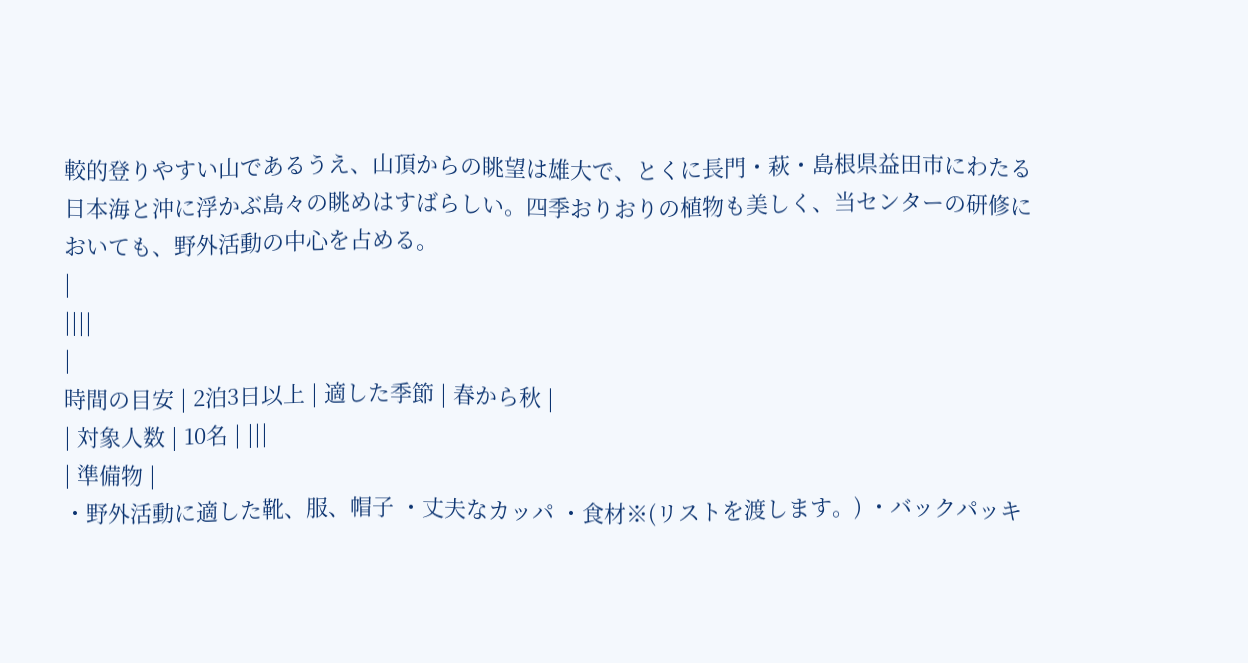較的登りやすい山であるうえ、山頂からの眺望は雄大で、とくに長門・萩・島根県益田市にわたる日本海と沖に浮かぶ島々の眺めはすばらしい。四季おりおりの植物も美しく、当センターの研修においても、野外活動の中心を占める。
|
||||
|
時間の目安 | 2泊3日以上 | 適した季節 | 春から秋 |
| 対象人数 | 10名 | |||
| 準備物 |
・野外活動に適した靴、服、帽子 ・丈夫なカッパ ・食材※(リストを渡します。) ・バックパッキ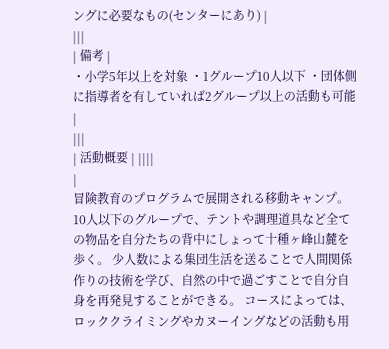ングに必要なもの(センターにあり) |
|||
| 備考 |
・小学5年以上を対象 ・1グループ10人以下 ・団体側に指導者を有していれば2グループ以上の活動も可能 |
|||
| 活動概要 | ||||
|
冒険教育のプログラムで展開される移動キャンプ。10人以下のグループで、テントや調理道具など全ての物品を自分たちの背中にしょって十種ヶ峰山麓を歩く。 少人数による集団生活を送ることで人間関係作りの技術を学び、自然の中で過ごすことで自分自身を再発見することができる。 コースによっては、ロッククライミングやカヌーイングなどの活動も用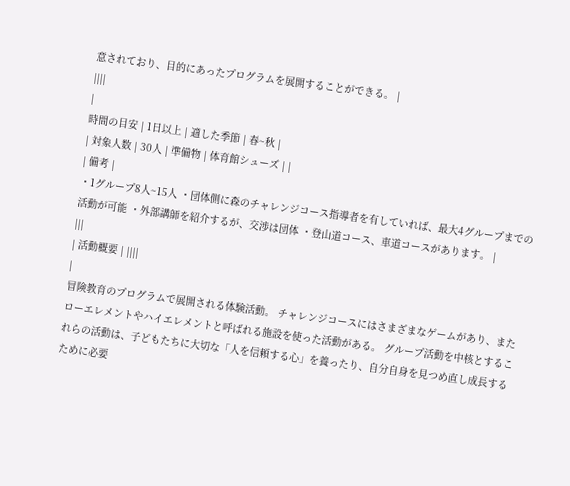意されており、目的にあったプログラムを展開することができる。 |
||||
|
時間の目安 | 1日以上 | 適した季節 | 春~秋 |
| 対象人数 | 30人 | 準備物 | 体育館シューズ | |
| 備考 |
・1グループ8人~15人 ・団体側に森のチャレンジコース指導者を有していれば、最大4グループまでの活動が可能 ・外部講師を紹介するが、交渉は団体 ・登山道コース、車道コースがあります。 |
|||
| 活動概要 | ||||
|
冒険教育のプログラムで展開される体験活動。 チャレンジコースにはさまざまなゲームがあり、またローエレメントやハイエレメントと呼ばれる施設を使った活動がある。 グループ活動を中核とするこれらの活動は、子どもたちに大切な「人を信頼する心」を養ったり、自分自身を見つめ直し成長するために必要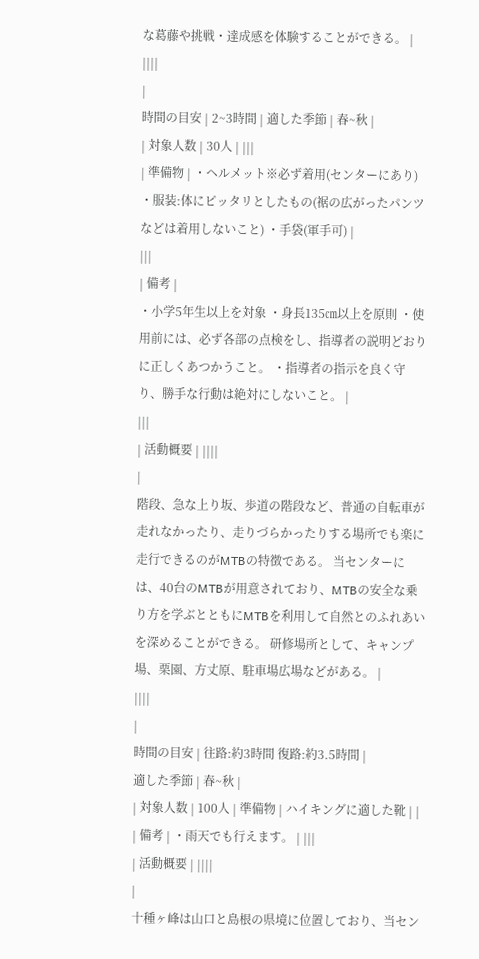な葛藤や挑戦・達成感を体験することができる。 |
||||
|
時間の目安 | 2~3時間 | 適した季節 | 春~秋 |
| 対象人数 | 30人 | |||
| 準備物 | ・ヘルメット※必ず着用(センターにあり) ・服装:体にピッタリとしたもの(裾の広がったパンツなどは着用しないこと) ・手袋(軍手可) |
|||
| 備考 |
・小学5年生以上を対象 ・身長135㎝以上を原則 ・使用前には、必ず各部の点検をし、指導者の説明どおりに正しくあつかうこと。 ・指導者の指示を良く守り、勝手な行動は絶対にしないこと。 |
|||
| 活動概要 | ||||
|
階段、急な上り坂、歩道の階段など、普通の自転車が走れなかったり、走りづらかったりする場所でも楽に走行できるのがMTBの特徴である。 当センターには、40台のMTBが用意されており、MTBの安全な乗り方を学ぶとともにMTBを利用して自然とのふれあいを深めることができる。 研修場所として、キャンプ場、栗園、方丈原、駐車場広場などがある。 |
||||
|
時間の目安 | 往路:約3時間 復路:約3.5時間 |
適した季節 | 春~秋 |
| 対象人数 | 100人 | 準備物 | ハイキングに適した靴 | |
| 備考 | ・雨天でも行えます。 | |||
| 活動概要 | ||||
|
十種ヶ峰は山口と島根の県境に位置しており、当セン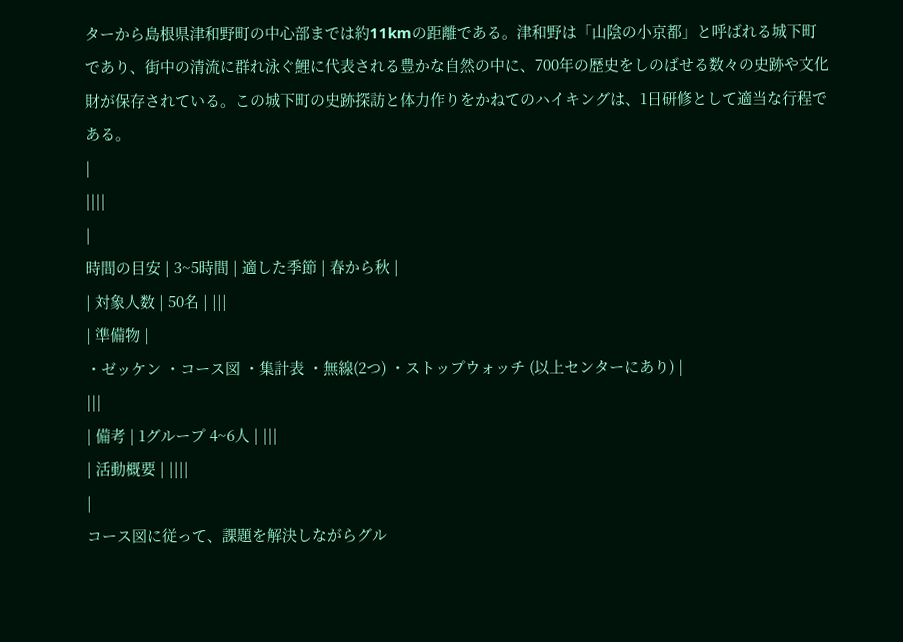ターから島根県津和野町の中心部までは約11kmの距離である。津和野は「山陰の小京都」と呼ばれる城下町であり、街中の清流に群れ泳ぐ鯉に代表される豊かな自然の中に、700年の歴史をしのばせる数々の史跡や文化財が保存されている。この城下町の史跡探訪と体力作りをかねてのハイキングは、1日研修として適当な行程である。
|
||||
|
時間の目安 | 3~5時間 | 適した季節 | 春から秋 |
| 対象人数 | 50名 | |||
| 準備物 |
・ゼッケン ・コース図 ・集計表 ・無線(2つ) ・ストップウォッチ (以上センターにあり) |
|||
| 備考 | 1グループ 4~6人 | |||
| 活動概要 | ||||
|
コース図に従って、課題を解決しながらグル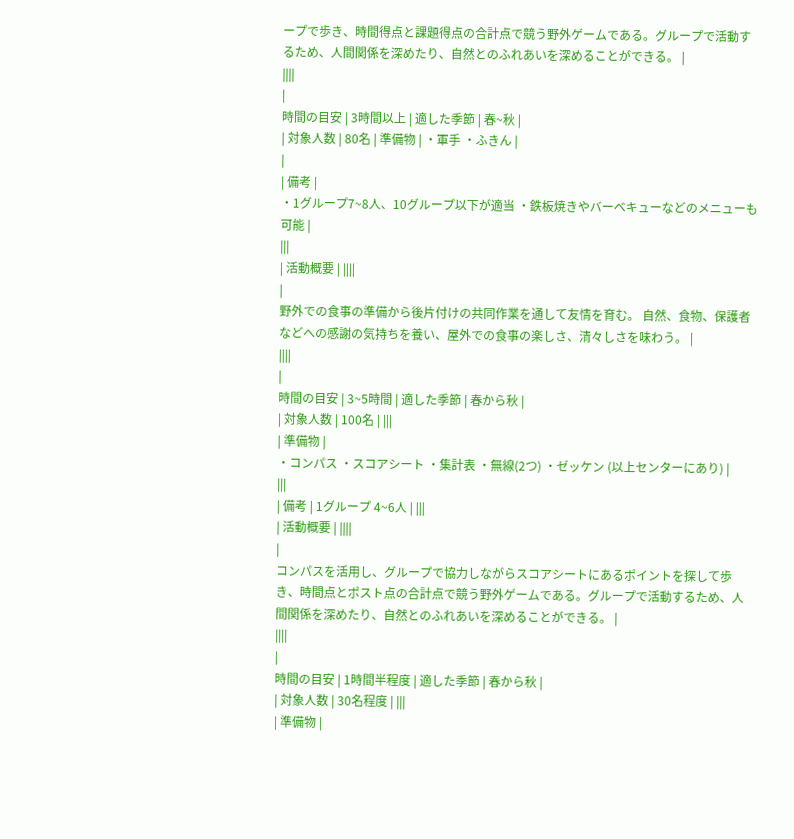ープで歩き、時間得点と課題得点の合計点で競う野外ゲームである。グループで活動するため、人間関係を深めたり、自然とのふれあいを深めることができる。 |
||||
|
時間の目安 | 3時間以上 | 適した季節 | 春~秋 |
| 対象人数 | 80名 | 準備物 | ・軍手 ・ふきん |
|
| 備考 |
・1グループ7~8人、10グループ以下が適当 ・鉄板焼きやバーベキューなどのメニューも可能 |
|||
| 活動概要 | ||||
|
野外での食事の準備から後片付けの共同作業を通して友情を育む。 自然、食物、保護者などへの感謝の気持ちを養い、屋外での食事の楽しさ、清々しさを味わう。 |
||||
|
時間の目安 | 3~5時間 | 適した季節 | 春から秋 |
| 対象人数 | 100名 | |||
| 準備物 |
・コンパス ・スコアシート ・集計表 ・無線(2つ) ・ゼッケン (以上センターにあり) |
|||
| 備考 | 1グループ 4~6人 | |||
| 活動概要 | ||||
|
コンパスを活用し、グループで協力しながらスコアシートにあるポイントを探して歩き、時間点とポスト点の合計点で競う野外ゲームである。グループで活動するため、人間関係を深めたり、自然とのふれあいを深めることができる。 |
||||
|
時間の目安 | 1時間半程度 | 適した季節 | 春から秋 |
| 対象人数 | 30名程度 | |||
| 準備物 |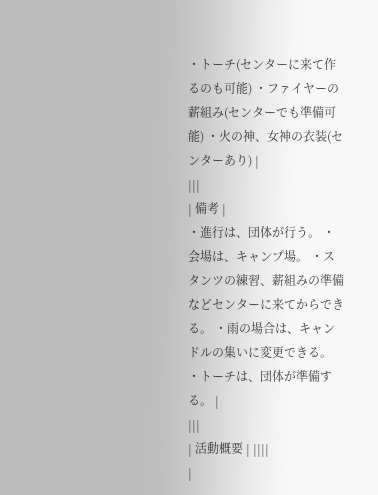・トーチ(センターに来て作るのも可能) ・ファイヤーの薪組み(センターでも準備可能) ・火の神、女神の衣装(センターあり) |
|||
| 備考 |
・進行は、団体が行う。 ・会場は、キャンプ場。 ・スタンツの練習、薪組みの準備などセンターに来てからできる。 ・雨の場合は、キャンドルの集いに変更できる。 ・トーチは、団体が準備する。 |
|||
| 活動概要 | ||||
|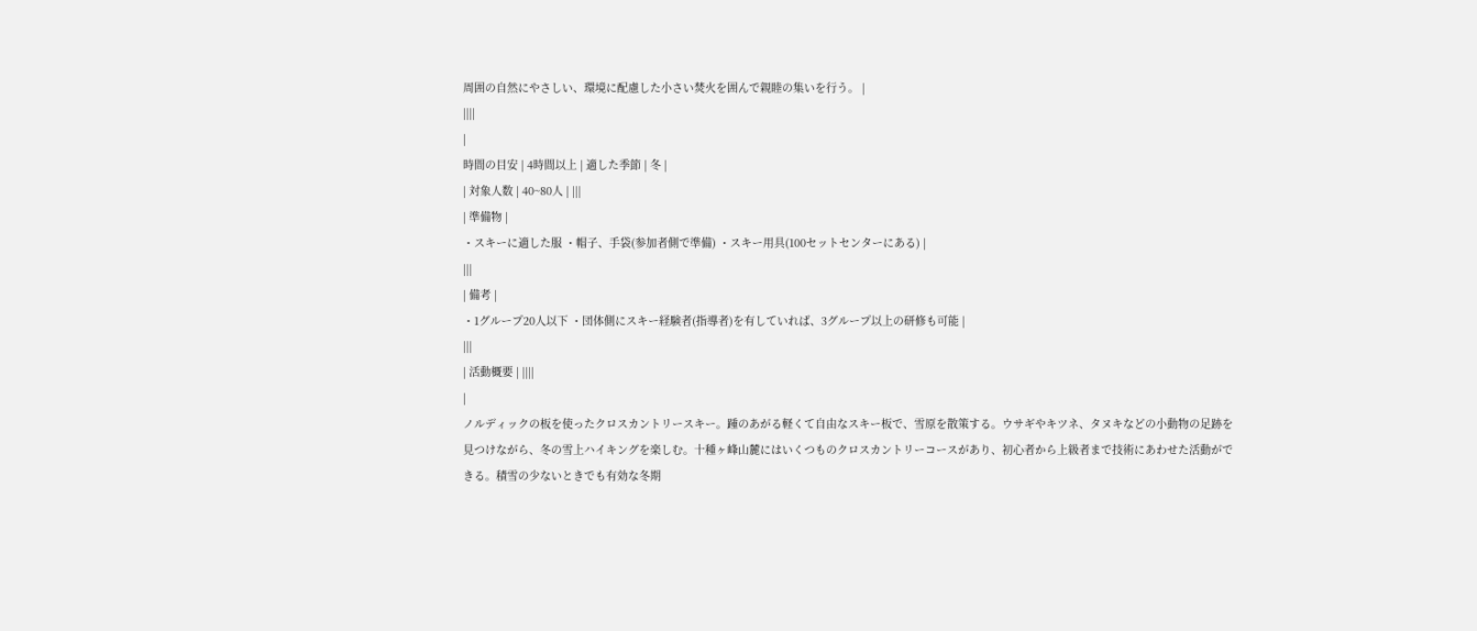周囲の自然にやさしい、環境に配慮した小さい焚火を囲んで親睦の集いを行う。 |
||||
|
時間の目安 | 4時間以上 | 適した季節 | 冬 |
| 対象人数 | 40~80人 | |||
| 準備物 |
・スキーに適した服 ・帽子、手袋(参加者側で準備) ・スキー用具(100セットセンターにある) |
|||
| 備考 |
・1グループ20人以下 ・団体側にスキー経験者(指導者)を有していれば、3グループ以上の研修も可能 |
|||
| 活動概要 | ||||
|
ノルディックの板を使ったクロスカントリースキー。踵のあがる軽くて自由なスキー板で、雪原を散策する。ウサギやキツネ、タヌキなどの小動物の足跡を見つけながら、冬の雪上ハイキングを楽しむ。十種ヶ峰山麓にはいくつものクロスカントリーコースがあり、初心者から上級者まで技術にあわせた活動ができる。積雪の少ないときでも有効な冬期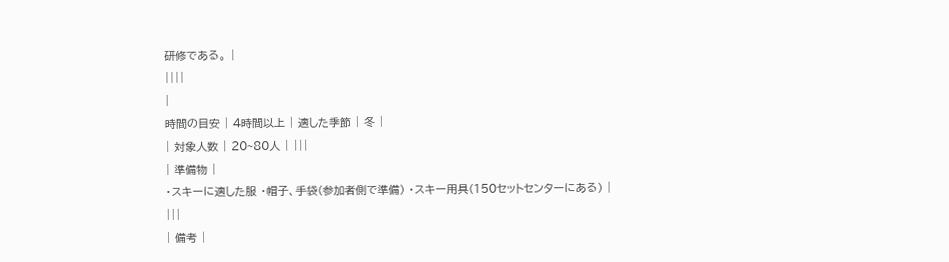研修である。 |
||||
|
時間の目安 | 4時間以上 | 適した季節 | 冬 |
| 対象人数 | 20~80人 | |||
| 準備物 |
・スキーに適した服 ・帽子、手袋(参加者側で準備) ・スキー用具(150セットセンターにある) |
|||
| 備考 |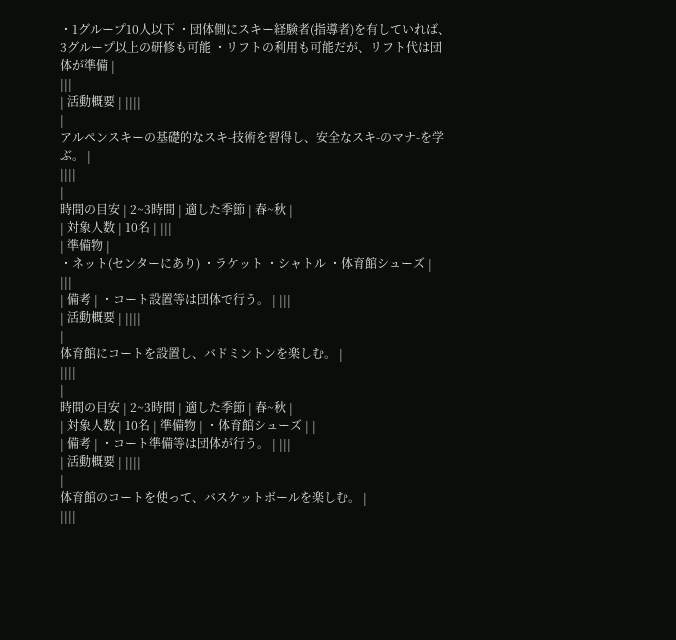・1グループ10人以下 ・団体側にスキー経験者(指導者)を有していれば、3グループ以上の研修も可能 ・リフトの利用も可能だが、リフト代は団体が準備 |
|||
| 活動概要 | ||||
|
アルペンスキーの基礎的なスキ-技術を習得し、安全なスキ-のマナ-を学ぶ。 |
||||
|
時間の目安 | 2~3時間 | 適した季節 | 春~秋 |
| 対象人数 | 10名 | |||
| 準備物 |
・ネット(センターにあり) ・ラケット ・シャトル ・体育館シューズ |
|||
| 備考 | ・コート設置等は団体で行う。 | |||
| 活動概要 | ||||
|
体育館にコートを設置し、バドミントンを楽しむ。 |
||||
|
時間の目安 | 2~3時間 | 適した季節 | 春~秋 |
| 対象人数 | 10名 | 準備物 | ・体育館シューズ | |
| 備考 | ・コート準備等は団体が行う。 | |||
| 活動概要 | ||||
|
体育館のコートを使って、バスケットボールを楽しむ。 |
||||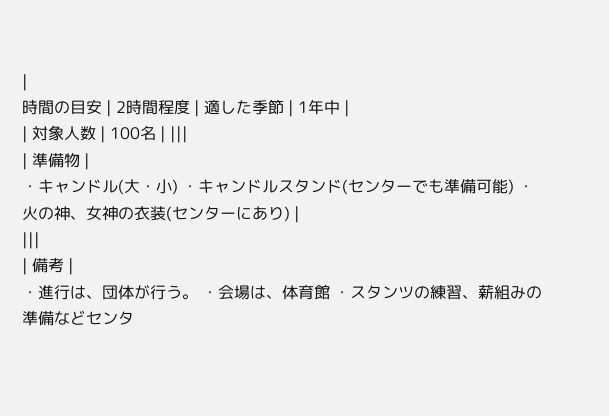|
時間の目安 | 2時間程度 | 適した季節 | 1年中 |
| 対象人数 | 100名 | |||
| 準備物 |
・キャンドル(大・小) ・キャンドルスタンド(センターでも準備可能) ・火の神、女神の衣装(センターにあり) |
|||
| 備考 |
・進行は、団体が行う。 ・会場は、体育館 ・スタンツの練習、薪組みの準備などセンタ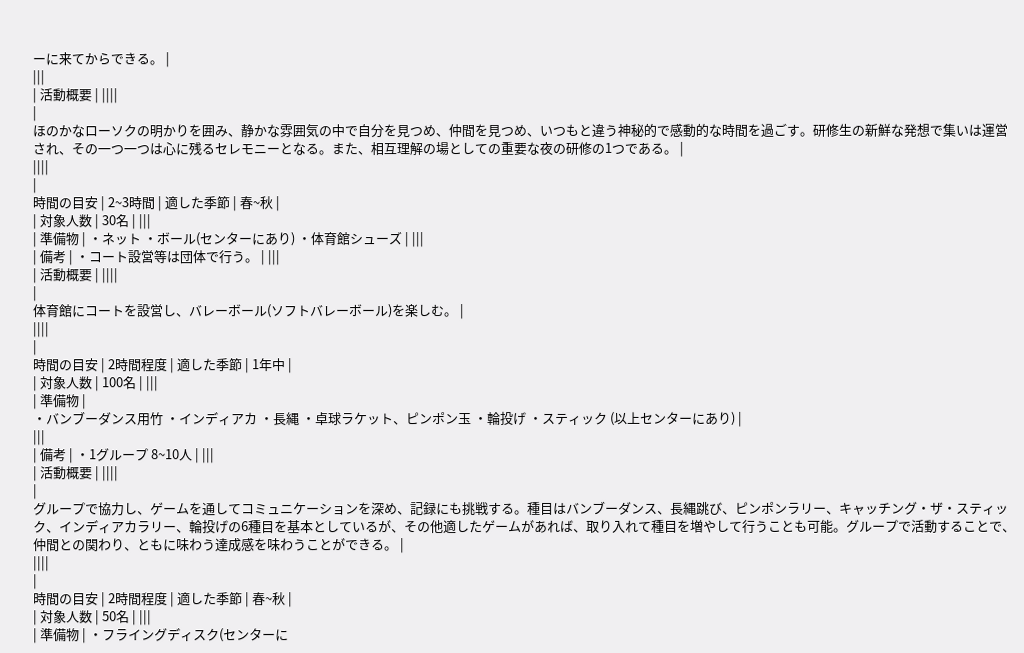ーに来てからできる。 |
|||
| 活動概要 | ||||
|
ほのかなローソクの明かりを囲み、静かな雰囲気の中で自分を見つめ、仲間を見つめ、いつもと違う神秘的で感動的な時間を過ごす。研修生の新鮮な発想で集いは運営され、その一つ一つは心に残るセレモニーとなる。また、相互理解の場としての重要な夜の研修の1つである。 |
||||
|
時間の目安 | 2~3時間 | 適した季節 | 春~秋 |
| 対象人数 | 30名 | |||
| 準備物 | ・ネット ・ボール(センターにあり) ・体育館シューズ | |||
| 備考 | ・コート設営等は団体で行う。 | |||
| 活動概要 | ||||
|
体育館にコートを設営し、バレーボール(ソフトバレーボール)を楽しむ。 |
||||
|
時間の目安 | 2時間程度 | 適した季節 | 1年中 |
| 対象人数 | 100名 | |||
| 準備物 |
・バンブーダンス用竹 ・インディアカ ・長縄 ・卓球ラケット、ピンポン玉 ・輪投げ ・スティック (以上センターにあり) |
|||
| 備考 | ・1グループ 8~10人 | |||
| 活動概要 | ||||
|
グループで協力し、ゲームを通してコミュニケーションを深め、記録にも挑戦する。種目はバンブーダンス、長縄跳び、ピンポンラリー、キャッチング・ザ・スティック、インディアカラリー、輪投げの6種目を基本としているが、その他適したゲームがあれば、取り入れて種目を増やして行うことも可能。グループで活動することで、仲間との関わり、ともに味わう達成感を味わうことができる。 |
||||
|
時間の目安 | 2時間程度 | 適した季節 | 春~秋 |
| 対象人数 | 50名 | |||
| 準備物 | ・フライングディスク(センターに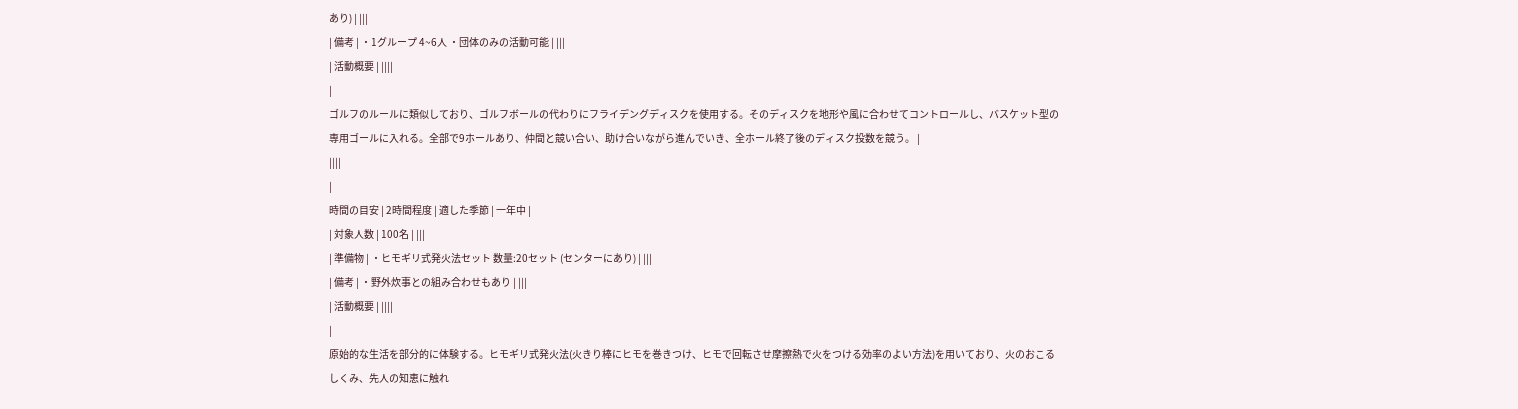あり) | |||
| 備考 | ・1グループ 4~6人 ・団体のみの活動可能 | |||
| 活動概要 | ||||
|
ゴルフのルールに類似しており、ゴルフボールの代わりにフライデングディスクを使用する。そのディスクを地形や風に合わせてコントロールし、バスケット型の専用ゴールに入れる。全部で9ホールあり、仲間と競い合い、助け合いながら進んでいき、全ホール終了後のディスク投数を競う。 |
||||
|
時間の目安 | 2時間程度 | 適した季節 | 一年中 |
| 対象人数 | 100名 | |||
| 準備物 | ・ヒモギリ式発火法セット 数量:20セット (センターにあり) | |||
| 備考 | ・野外炊事との組み合わせもあり | |||
| 活動概要 | ||||
|
原始的な生活を部分的に体験する。ヒモギリ式発火法(火きり棒にヒモを巻きつけ、ヒモで回転させ摩擦熱で火をつける効率のよい方法)を用いており、火のおこるしくみ、先人の知恵に触れ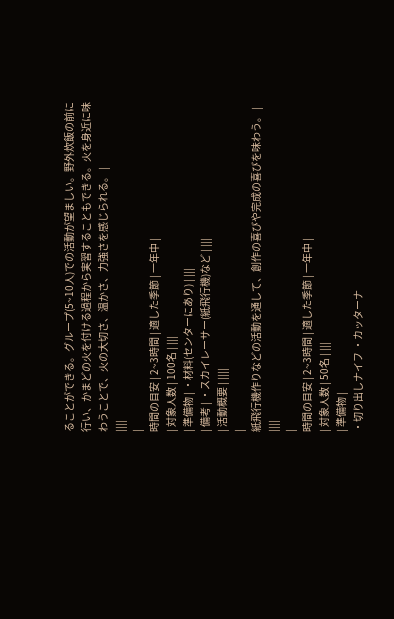ることができる。グループ(5~10人)での活動が望ましい。野外炊飯の前に行い、かまどの火を付ける過程から実習することもできる。火を身近に味わうことで、火の大切さ、温かさ、力強さを感じられる。 |
||||
|
時間の目安 | 2~3時間 | 適した季節 | 一年中 |
| 対象人数 | 100名 | |||
| 準備物 | ・材料(センターにあり) | |||
| 備考 | ・スカイレーサー(紙飛行機)など | |||
| 活動概要 | ||||
|
紙飛行機作りなどの活動を通して、創作の喜びや完成の喜びを味わう。 |
||||
|
時間の目安 | 2~3時間 | 適した季節 | 一年中 |
| 対象人数 | 50名 | |||
| 準備物 |
・切り出しナイフ ・カッターナ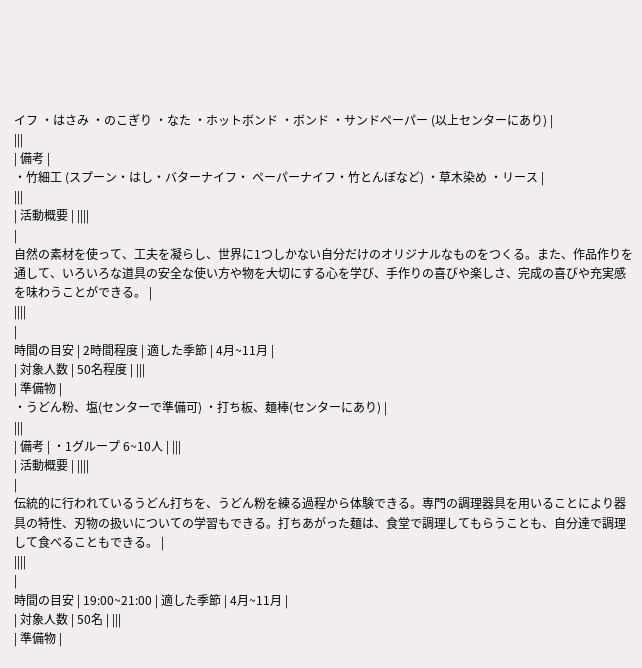イフ ・はさみ ・のこぎり ・なた ・ホットボンド ・ボンド ・サンドペーパー (以上センターにあり) |
|||
| 備考 |
・竹細工 (スプーン・はし・バターナイフ・ ペーパーナイフ・竹とんぼなど) ・草木染め ・リース |
|||
| 活動概要 | ||||
|
自然の素材を使って、工夫を凝らし、世界に1つしかない自分だけのオリジナルなものをつくる。また、作品作りを通して、いろいろな道具の安全な使い方や物を大切にする心を学び、手作りの喜びや楽しさ、完成の喜びや充実感を味わうことができる。 |
||||
|
時間の目安 | 2時間程度 | 適した季節 | 4月~11月 |
| 対象人数 | 50名程度 | |||
| 準備物 |
・うどん粉、塩(センターで準備可) ・打ち板、麺棒(センターにあり) |
|||
| 備考 | ・1グループ 6~10人 | |||
| 活動概要 | ||||
|
伝統的に行われているうどん打ちを、うどん粉を練る過程から体験できる。専門の調理器具を用いることにより器具の特性、刃物の扱いについての学習もできる。打ちあがった麺は、食堂で調理してもらうことも、自分達で調理して食べることもできる。 |
||||
|
時間の目安 | 19:00~21:00 | 適した季節 | 4月~11月 |
| 対象人数 | 50名 | |||
| 準備物 |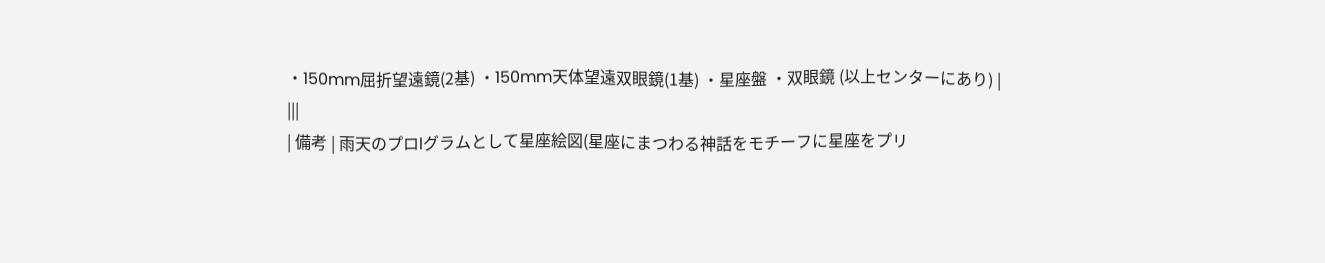・150mm屈折望遠鏡(2基) ・150mm天体望遠双眼鏡(1基) ・星座盤 ・双眼鏡 (以上センターにあり) |
|||
| 備考 | 雨天のプロlグラムとして星座絵図(星座にまつわる神話をモチーフに星座をプリ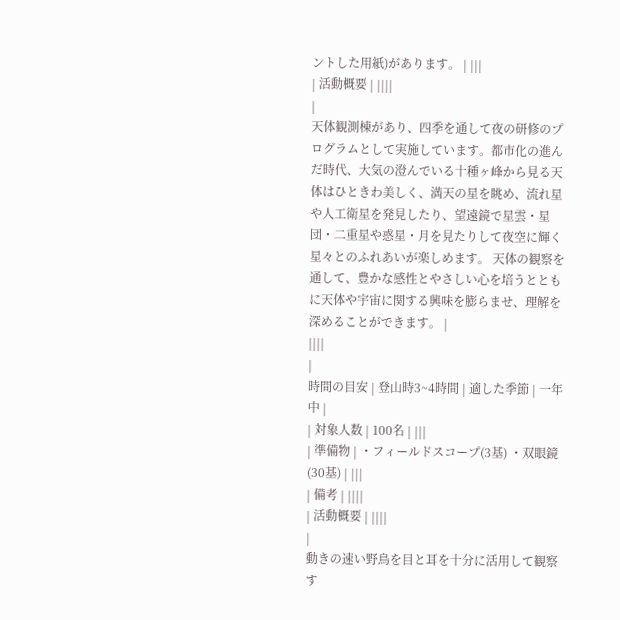ントした用紙)があります。 | |||
| 活動概要 | ||||
|
天体観測棟があり、四季を通して夜の研修のプログラムとして実施しています。都市化の進んだ時代、大気の澄んでいる十種ヶ峰から見る天体はひときわ美しく、満天の星を眺め、流れ星や人工衛星を発見したり、望遠鏡で星雲・星団・二重星や惑星・月を見たりして夜空に輝く星々とのふれあいが楽しめます。 天体の観察を通して、豊かな感性とやさしい心を培うとともに天体や宇宙に関する興味を膨らませ、理解を深めることができます。 |
||||
|
時間の目安 | 登山時3~4時間 | 適した季節 | 一年中 |
| 対象人数 | 100名 | |||
| 準備物 | ・フィールドスコープ(3基) ・双眼鏡(30基) | |||
| 備考 | ||||
| 活動概要 | ||||
|
動きの速い野鳥を目と耳を十分に活用して観察す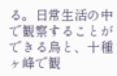る。日常生活の中で観察することができる鳥と、十種ヶ峰で観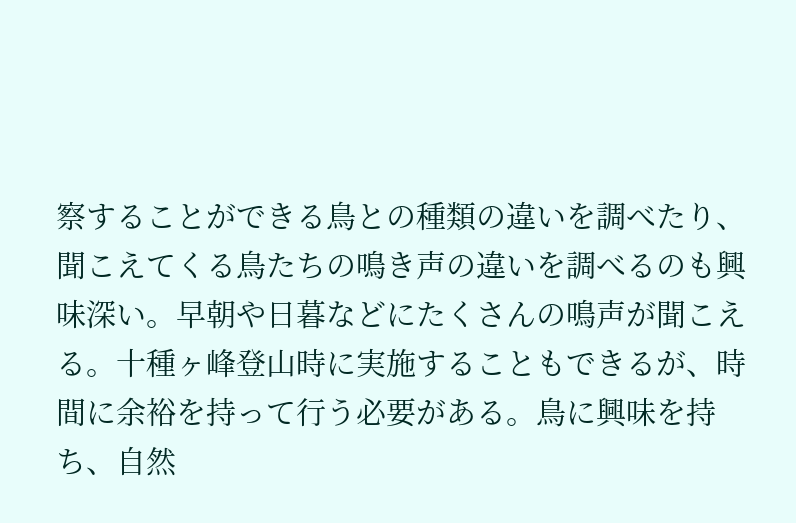察することができる鳥との種類の違いを調べたり、聞こえてくる鳥たちの鳴き声の違いを調べるのも興味深い。早朝や日暮などにたくさんの鳴声が聞こえる。十種ヶ峰登山時に実施することもできるが、時間に余裕を持って行う必要がある。鳥に興味を持ち、自然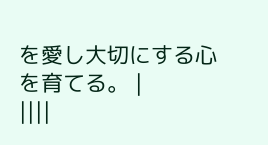を愛し大切にする心を育てる。 |
||||